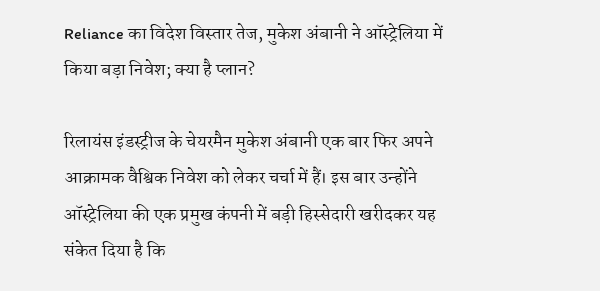Reliance का विदेश विस्तार तेज, मुकेश अंबानी ने ऑस्ट्रेलिया में किया बड़ा निवेश; क्या है प्लान?

रिलायंस इंडस्ट्रीज के चेयरमैन मुकेश अंबानी एक बार फिर अपने आक्रामक वैश्विक निवेश को लेकर चर्चा में हैं। इस बार उन्होंने ऑस्ट्रेलिया की एक प्रमुख कंपनी में बड़ी हिस्सेदारी खरीदकर यह संकेत दिया है कि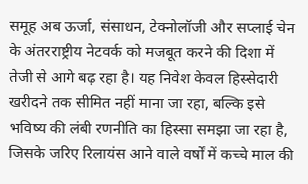समूह अब ऊर्जा, संसाधन, टेक्नोलॉजी और सप्लाई चेन के अंतरराष्ट्रीय नेटवर्क को मजबूत करने की दिशा में तेजी से आगे बढ़ रहा है। यह निवेश केवल हिस्सेदारी खरीदने तक सीमित नहीं माना जा रहा, बल्कि इसे भविष्य की लंबी रणनीति का हिस्सा समझा जा रहा है, जिसके जरिए रिलायंस आने वाले वर्षों में कच्चे माल की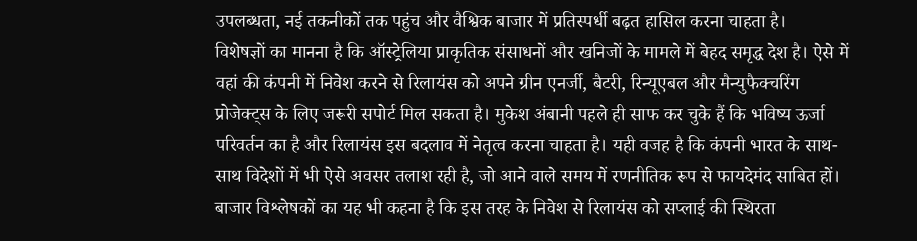उपलब्धता, नई तकनीकों तक पहुंच और वैश्विक बाजार में प्रतिस्पर्धी बढ़त हासिल करना चाहता है।
विशेषज्ञों का मानना है कि ऑस्ट्रेलिया प्राकृतिक संसाधनों और खनिजों के मामले में बेहद समृद्ध देश है। ऐसे में वहां की कंपनी में निवेश करने से रिलायंस को अपने ग्रीन एनर्जी, बैटरी, रिन्यूएबल और मैन्युफैक्चरिंग प्रोजेक्ट्स के लिए जरूरी सपोर्ट मिल सकता है। मुकेश अंबानी पहले ही साफ कर चुके हैं कि भविष्य ऊर्जा परिवर्तन का है और रिलायंस इस बदलाव में नेतृत्व करना चाहता है। यही वजह है कि कंपनी भारत के साथ-साथ विदेशों में भी ऐसे अवसर तलाश रही है, जो आने वाले समय में रणनीतिक रूप से फायदेमंद साबित हों।
बाजार विश्लेषकों का यह भी कहना है कि इस तरह के निवेश से रिलायंस को सप्लाई की स्थिरता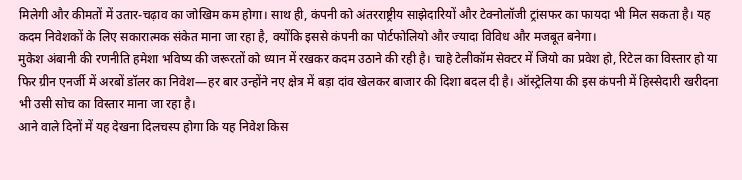मिलेगी और कीमतों में उतार-चढ़ाव का जोखिम कम होगा। साथ ही, कंपनी को अंतरराष्ट्रीय साझेदारियों और टेक्नोलॉजी ट्रांसफर का फायदा भी मिल सकता है। यह कदम निवेशकों के लिए सकारात्मक संकेत माना जा रहा है, क्योंकि इससे कंपनी का पोर्टफोलियो और ज्यादा विविध और मजबूत बनेगा।
मुकेश अंबानी की रणनीति हमेशा भविष्य की जरूरतों को ध्यान में रखकर कदम उठाने की रही है। चाहे टेलीकॉम सेक्टर में जियो का प्रवेश हो, रिटेल का विस्तार हो या फिर ग्रीन एनर्जी में अरबों डॉलर का निवेश—हर बार उन्होंने नए क्षेत्र में बड़ा दांव खेलकर बाजार की दिशा बदल दी है। ऑस्ट्रेलिया की इस कंपनी में हिस्सेदारी खरीदना भी उसी सोच का विस्तार माना जा रहा है।
आने वाले दिनों में यह देखना दिलचस्प होगा कि यह निवेश किस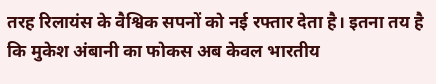तरह रिलायंस के वैश्विक सपनों को नई रफ्तार देता है। इतना तय है कि मुकेश अंबानी का फोकस अब केवल भारतीय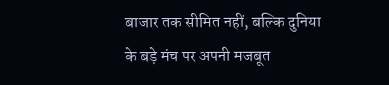बाजार तक सीमित नहीं, बल्कि दुनिया के बड़े मंच पर अपनी मजबूत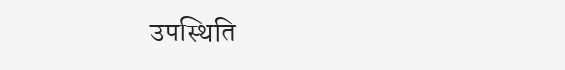उपस्थिति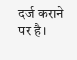दर्ज कराने पर है।